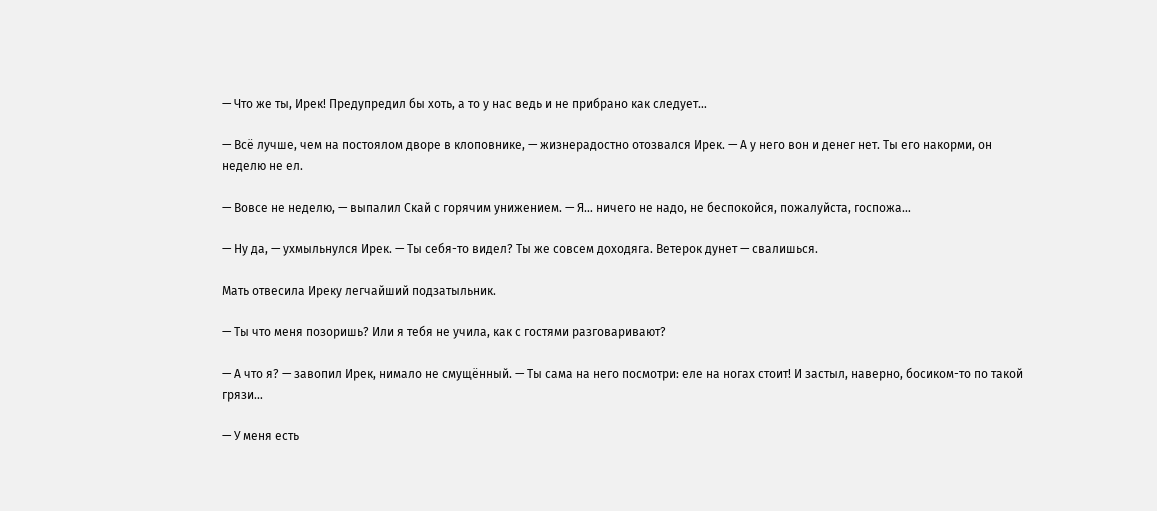— Что же ты, Ирек! Предупредил бы хоть, а то у нас ведь и не прибрано как следует…

— Всё лучше, чем на постоялом дворе в клоповнике, — жизнерадостно отозвался Ирек. — А у него вон и денег нет. Ты его накорми, он неделю не ел.

— Вовсе не неделю, — выпалил Скай с горячим унижением. — Я… ничего не надо, не беспокойся, пожалуйста, госпожа…

— Ну да, — ухмыльнулся Ирек. — Ты себя-то видел? Ты же совсем доходяга. Ветерок дунет — свалишься.

Мать отвесила Иреку легчайший подзатыльник.

— Ты что меня позоришь? Или я тебя не учила, как с гостями разговаривают?

— А что я? — завопил Ирек, нимало не смущённый. — Ты сама на него посмотри: еле на ногах стоит! И застыл, наверно, босиком-то по такой грязи…

— У меня есть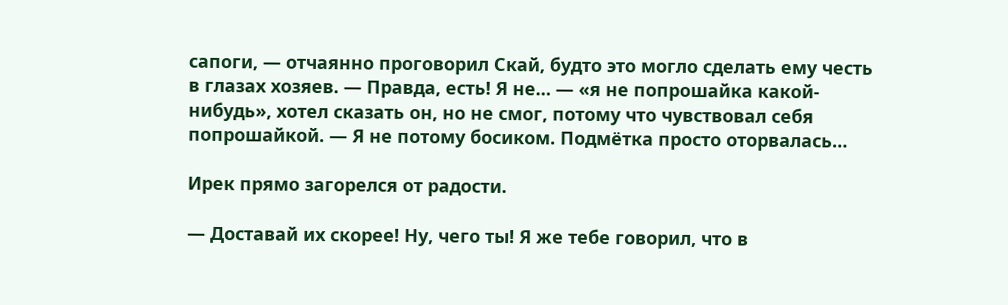сапоги, — отчаянно проговорил Скай, будто это могло сделать ему честь в глазах хозяев. — Правда, есть! Я не… — «я не попрошайка какой-нибудь», хотел сказать он, но не смог, потому что чувствовал себя попрошайкой. — Я не потому босиком. Подмётка просто оторвалась…

Ирек прямо загорелся от радости.

— Доставай их скорее! Ну, чего ты! Я же тебе говорил, что в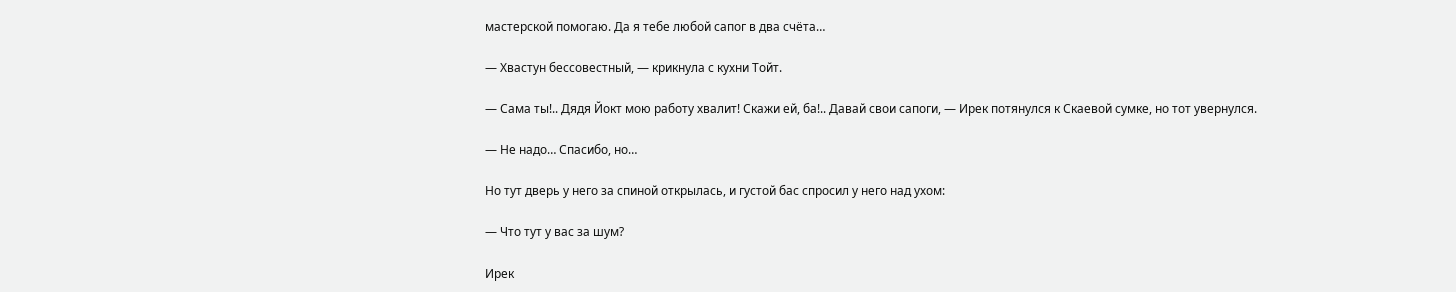мастерской помогаю. Да я тебе любой сапог в два счёта…

— Хвастун бессовестный, — крикнула с кухни Тойт.

— Сама ты!.. Дядя Йокт мою работу хвалит! Скажи ей, ба!.. Давай свои сапоги, — Ирек потянулся к Скаевой сумке, но тот увернулся.

— Не надо… Спасибо, но…

Но тут дверь у него за спиной открылась, и густой бас спросил у него над ухом:

— Что тут у вас за шум?

Ирек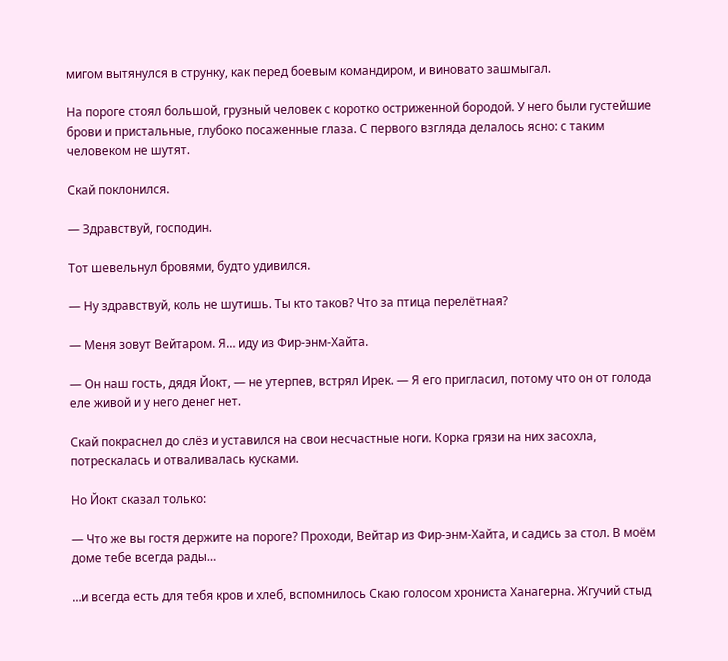мигом вытянулся в струнку, как перед боевым командиром, и виновато зашмыгал.

На пороге стоял большой, грузный человек с коротко остриженной бородой. У него были густейшие брови и пристальные, глубоко посаженные глаза. С первого взгляда делалось ясно: с таким человеком не шутят.

Скай поклонился.

— Здравствуй, господин.

Тот шевельнул бровями, будто удивился.

— Ну здравствуй, коль не шутишь. Ты кто таков? Что за птица перелётная?

— Меня зовут Вейтаром. Я… иду из Фир-энм-Хайта.

— Он наш гость, дядя Йокт, — не утерпев, встрял Ирек. — Я его пригласил, потому что он от голода еле живой и у него денег нет.

Скай покраснел до слёз и уставился на свои несчастные ноги. Корка грязи на них засохла, потрескалась и отваливалась кусками.

Но Йокт сказал только:

— Что же вы гостя держите на пороге? Проходи, Вейтар из Фир-энм-Хайта, и садись за стол. В моём доме тебе всегда рады…

…и всегда есть для тебя кров и хлеб, вспомнилось Скаю голосом хрониста Ханагерна. Жгучий стыд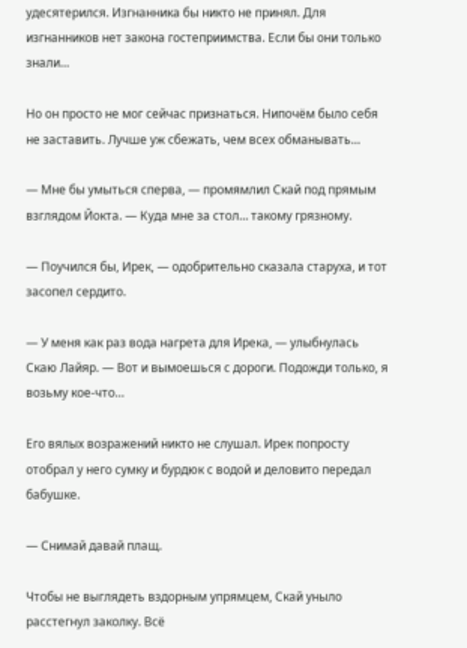удесятерился. Изгнанника бы никто не принял. Для изгнанников нет закона гостеприимства. Если бы они только знали…

Но он просто не мог сейчас признаться. Нипочём было себя не заставить. Лучше уж сбежать, чем всех обманывать…

— Мне бы умыться сперва, — промямлил Скай под прямым взглядом Йокта. — Куда мне за стол… такому грязному.

— Поучился бы, Ирек, — одобрительно сказала старуха, и тот засопел сердито.

— У меня как раз вода нагрета для Ирека, — улыбнулась Скаю Лайяр. — Вот и вымоешься с дороги. Подожди только, я возьму кое-что…

Его вялых возражений никто не слушал. Ирек попросту отобрал у него сумку и бурдюк с водой и деловито передал бабушке.

— Снимай давай плащ.

Чтобы не выглядеть вздорным упрямцем, Скай уныло расстегнул заколку. Всё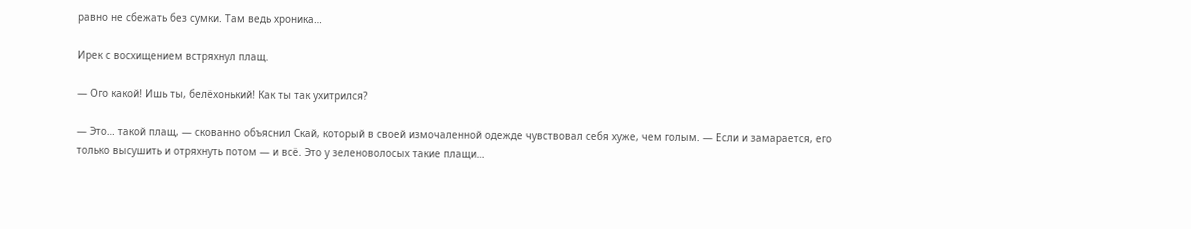равно не сбежать без сумки. Там ведь хроника…

Ирек с восхищением встряхнул плащ.

— Ого какой! Ишь ты, белёхонький! Как ты так ухитрился?

— Это… такой плащ, — скованно объяснил Скай, который в своей измочаленной одежде чувствовал себя хуже, чем голым. — Если и замарается, его только высушить и отряхнуть потом — и всё. Это у зеленоволосых такие плащи…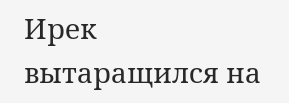Ирек вытаращился на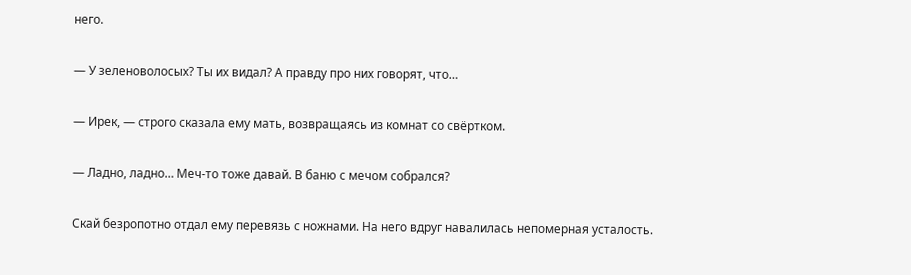него.

— У зеленоволосых? Ты их видал? А правду про них говорят, что…

— Ирек, — строго сказала ему мать, возвращаясь из комнат со свёртком.

— Ладно, ладно… Меч-то тоже давай. В баню с мечом собрался?

Скай безропотно отдал ему перевязь с ножнами. На него вдруг навалилась непомерная усталость.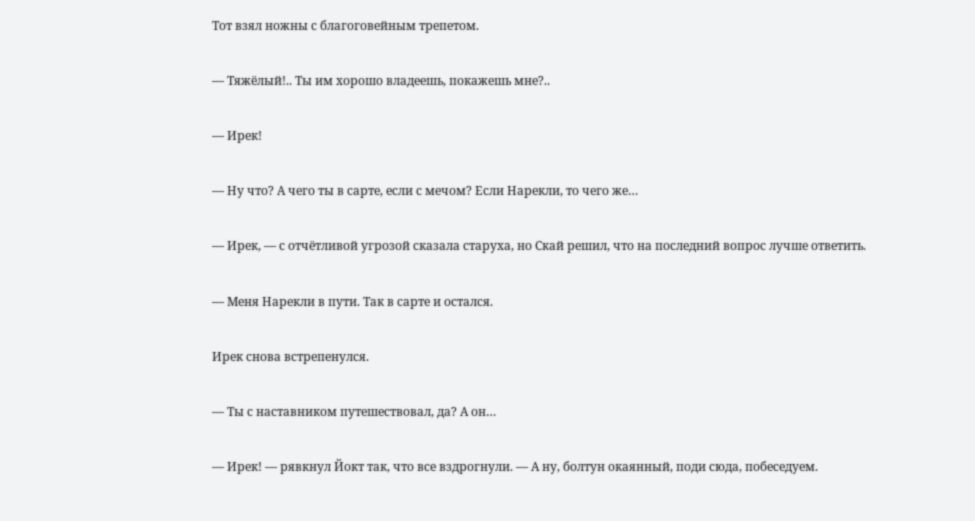Тот взял ножны с благоговейным трепетом.

— Тяжёлый!.. Ты им хорошо владеешь, покажешь мне?..

— Ирек!

— Ну что? А чего ты в сарте, если с мечом? Если Нарекли, то чего же…

— Ирек, — с отчётливой угрозой сказала старуха, но Скай решил, что на последний вопрос лучше ответить.

— Меня Нарекли в пути. Так в сарте и остался.

Ирек снова встрепенулся.

— Ты с наставником путешествовал, да? А он…

— Ирек! — рявкнул Йокт так, что все вздрогнули. — А ну, болтун окаянный, поди сюда, побеседуем.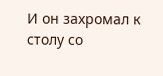И он захромал к столу со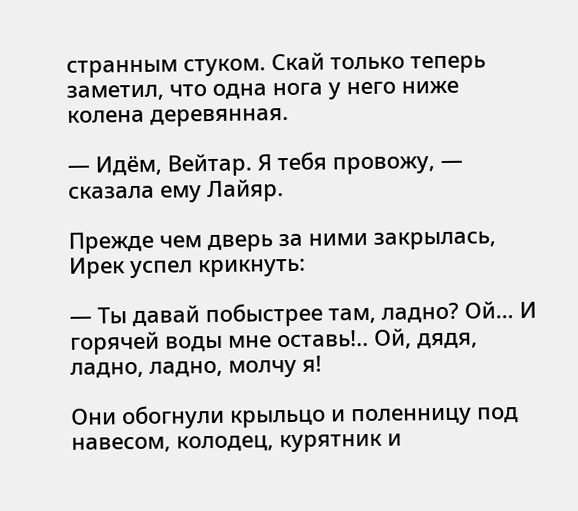странным стуком. Скай только теперь заметил, что одна нога у него ниже колена деревянная.

— Идём, Вейтар. Я тебя провожу, — сказала ему Лайяр.

Прежде чем дверь за ними закрылась, Ирек успел крикнуть:

— Ты давай побыстрее там, ладно? Ой… И горячей воды мне оставь!.. Ой, дядя, ладно, ладно, молчу я!

Они обогнули крыльцо и поленницу под навесом, колодец, курятник и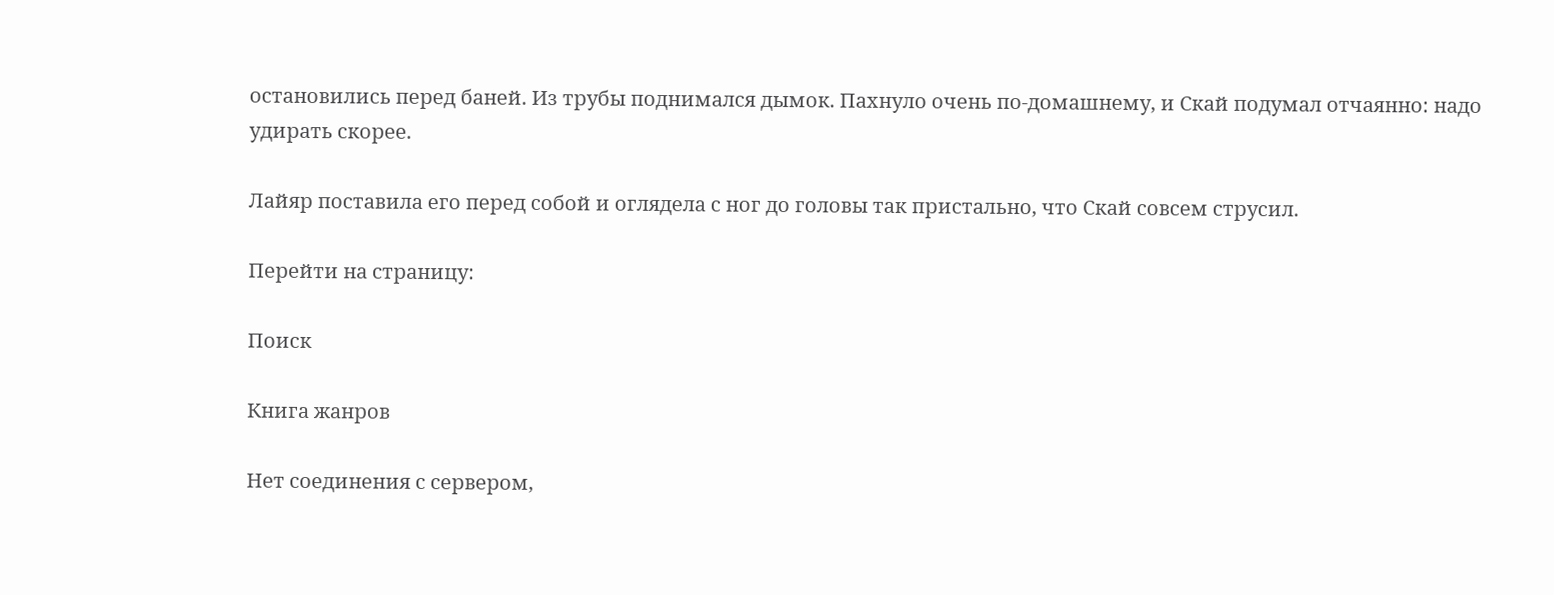остановились перед баней. Из трубы поднимался дымок. Пахнуло очень по-домашнему, и Скай подумал отчаянно: надо удирать скорее.

Лайяр поставила его перед собой и оглядела с ног до головы так пристально, что Скай совсем струсил.

Перейти на страницу:

Поиск

Книга жанров

Нет соединения с сервером,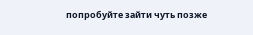попробуйте зайти чуть позже